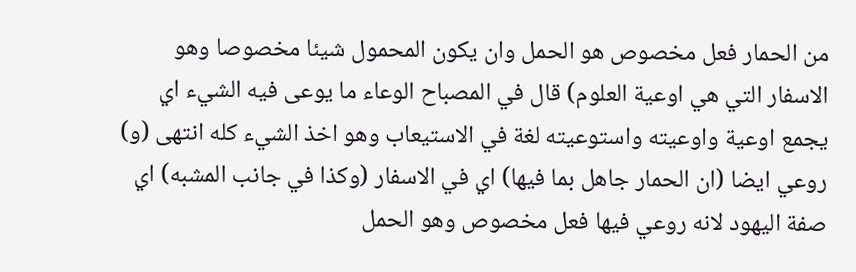من الحمار فعل مخصوص هو الحمل وان يكون المحمول شيئا مخصوصا وهو الاسفار التي هي اوعية العلوم) قال في المصباح الوعاء ما يوعى فيه الشيء اي يجمع اوعية واوعيته واستوعيته لغة في الاستيعاب وهو اخذ الشيء كله انتهى (و) روعي ايضا (ان الحمار جاهل بما فيها) اي في الاسفار (وكذا في جانب المشبه) اي صفة اليهود لانه روعي فيها فعل مخصوص وهو الحمل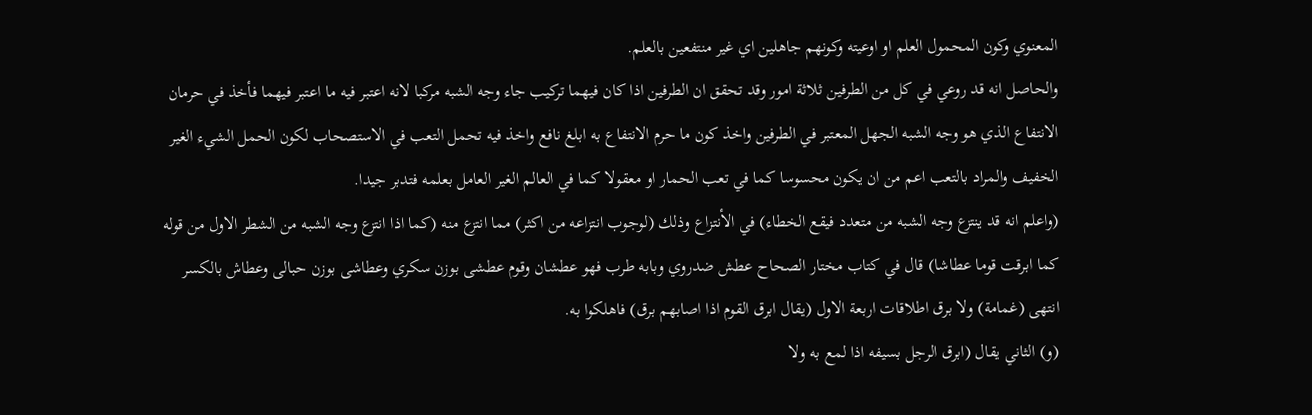المعنوي وكون المحمول العلم او اوعيته وكونهم جاهلين اي غير منتفعين بالعلم.
والحاصل انه قد روعي في كل من الطرفين ثلاثة امور وقد تحقق ان الطرفين اذا كان فيهما تركيب جاء وجه الشبه مركبا لانه اعتبر فيه ما اعتبر فيهما فأخذ في حرمان الانتفاع الذي هو وجه الشبه الجهل المعتبر في الطرفين واخذ كون ما حرم الانتفاع به ابلغ نافع واخذ فيه تحمل التعب في الاستصحاب لكون الحمل الشيء الغير الخفيف والمراد بالتعب اعم من ان يكون محسوسا كما في تعب الحمار او معقولا كما في العالم الغير العامل بعلمه فتدبر جيدا.
(واعلم انه قد ينتزع وجه الشبه من متعدد فيقع الخطاء) في الأنتزاع وذلك (لوجوب انتزاعه من اكثر) مما انتزع منه (كما اذا انتزع وجه الشبه من الشطر الاول من قوله كما ابرقت قوما عطاشا) قال في كتاب مختار الصحاح عطش ضدروي وبابه طرب فهو عطشان وقوم عطشى بوزن سكري وعطاشى بوزن حبالى وعطاش بالكسر انتهى (غمامة) ولا برق اطلاقات اربعة الاول (يقال ابرق القوم اذا اصابهم برق) فاهلكوا به.
(و) الثاني يقال (ابرق الرجل بسيفه اذا لمع به ولا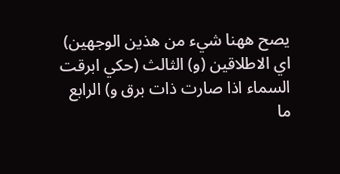يصح ههنا شيء من هذين الوجهين) اي الاطلاقين (و) الثالث (حكي ابرقت السماء اذا صارت ذات برق و) الرابع ما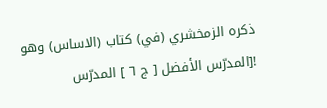ذكره الزمخشري (في) كتاب (الاساس) وهو
![المدرّس الأفضل [ ج ٦ ] المدرّس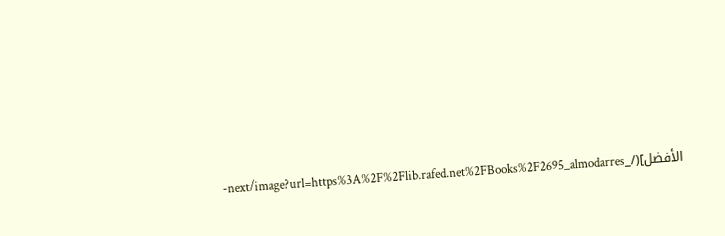الأفضل](/_next/image?url=https%3A%2F%2Flib.rafed.net%2FBooks%2F2695_almodarres-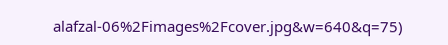alafzal-06%2Fimages%2Fcover.jpg&w=640&q=75)